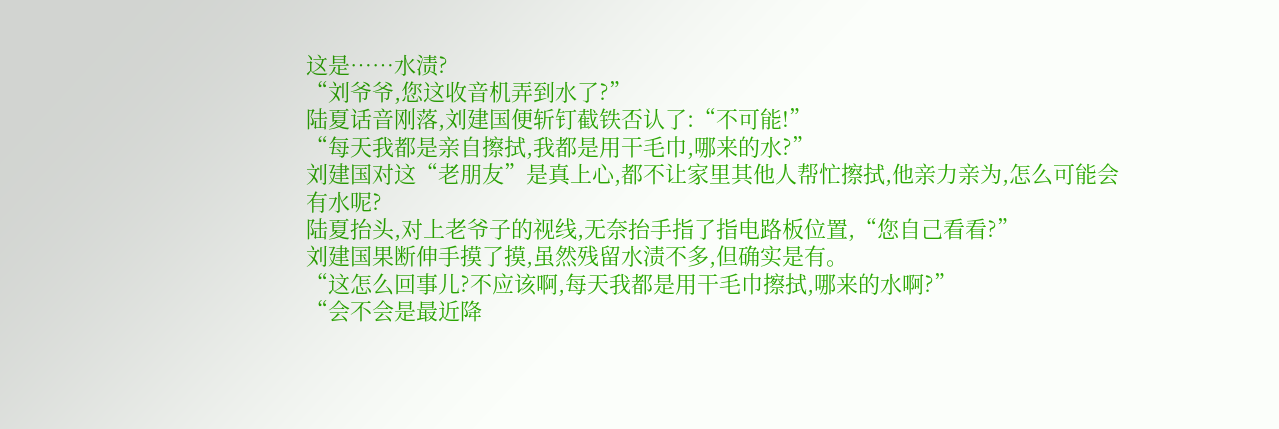这是……水渍?
“刘爷爷,您这收音机弄到水了?”
陆夏话音刚落,刘建国便斩钉截铁否认了:“不可能!”
“每天我都是亲自擦拭,我都是用干毛巾,哪来的水?”
刘建国对这“老朋友”是真上心,都不让家里其他人帮忙擦拭,他亲力亲为,怎么可能会有水呢?
陆夏抬头,对上老爷子的视线,无奈抬手指了指电路板位置,“您自己看看?”
刘建国果断伸手摸了摸,虽然残留水渍不多,但确实是有。
“这怎么回事儿?不应该啊,每天我都是用干毛巾擦拭,哪来的水啊?”
“会不会是最近降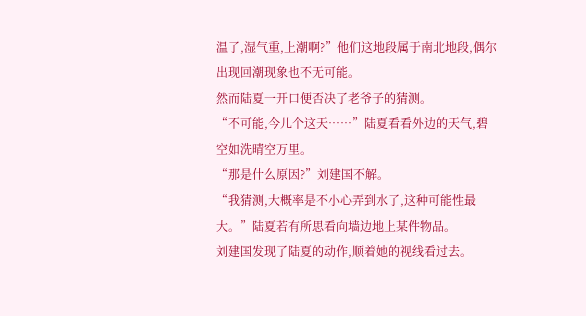温了,湿气重,上潮啊?”他们这地段属于南北地段,偶尔出现回潮现象也不无可能。
然而陆夏一开口便否决了老爷子的猜测。
“不可能,今儿个这天……”陆夏看看外边的天气,碧空如洗晴空万里。
“那是什么原因?”刘建国不解。
“我猜测,大概率是不小心弄到水了,这种可能性最大。”陆夏若有所思看向墙边地上某件物品。
刘建国发现了陆夏的动作,顺着她的视线看过去。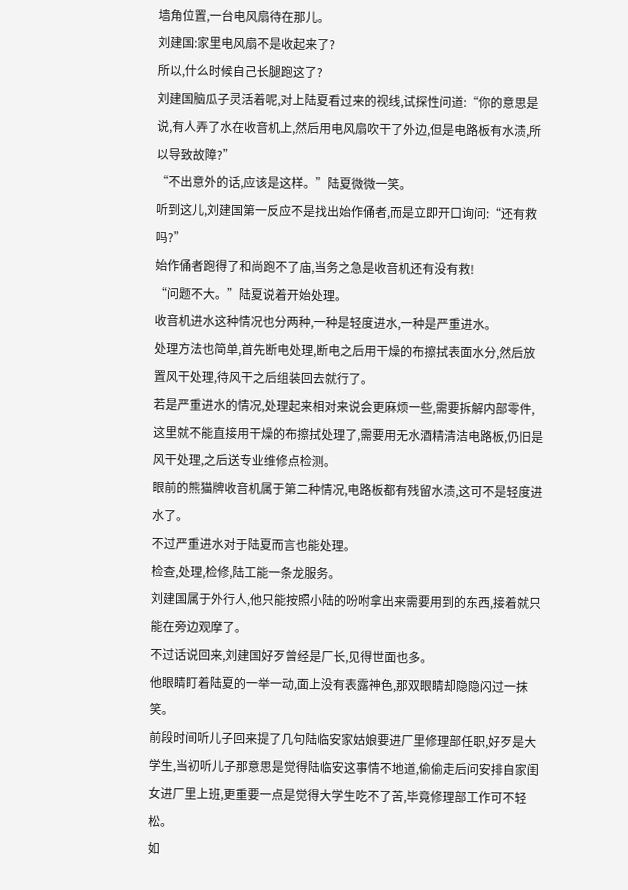墙角位置,一台电风扇待在那儿。
刘建国:家里电风扇不是收起来了?
所以,什么时候自己长腿跑这了?
刘建国脑瓜子灵活着呢,对上陆夏看过来的视线,试探性问道:“你的意思是说,有人弄了水在收音机上,然后用电风扇吹干了外边,但是电路板有水渍,所以导致故障?”
“不出意外的话,应该是这样。”陆夏微微一笑。
听到这儿,刘建国第一反应不是找出始作俑者,而是立即开口询问:“还有救吗?”
始作俑者跑得了和尚跑不了庙,当务之急是收音机还有没有救!
“问题不大。”陆夏说着开始处理。
收音机进水这种情况也分两种,一种是轻度进水,一种是严重进水。
处理方法也简单,首先断电处理,断电之后用干燥的布擦拭表面水分,然后放置风干处理,待风干之后组装回去就行了。
若是严重进水的情况,处理起来相对来说会更麻烦一些,需要拆解内部零件,这里就不能直接用干燥的布擦拭处理了,需要用无水酒精清洁电路板,仍旧是风干处理,之后送专业维修点检测。
眼前的熊猫牌收音机属于第二种情况,电路板都有残留水渍,这可不是轻度进水了。
不过严重进水对于陆夏而言也能处理。
检查,处理,检修,陆工能一条龙服务。
刘建国属于外行人,他只能按照小陆的吩咐拿出来需要用到的东西,接着就只能在旁边观摩了。
不过话说回来,刘建国好歹曾经是厂长,见得世面也多。
他眼睛盯着陆夏的一举一动,面上没有表露神色,那双眼睛却隐隐闪过一抹笑。
前段时间听儿子回来提了几句陆临安家姑娘要进厂里修理部任职,好歹是大学生,当初听儿子那意思是觉得陆临安这事情不地道,偷偷走后问安排自家闺女进厂里上班,更重要一点是觉得大学生吃不了苦,毕竟修理部工作可不轻松。
如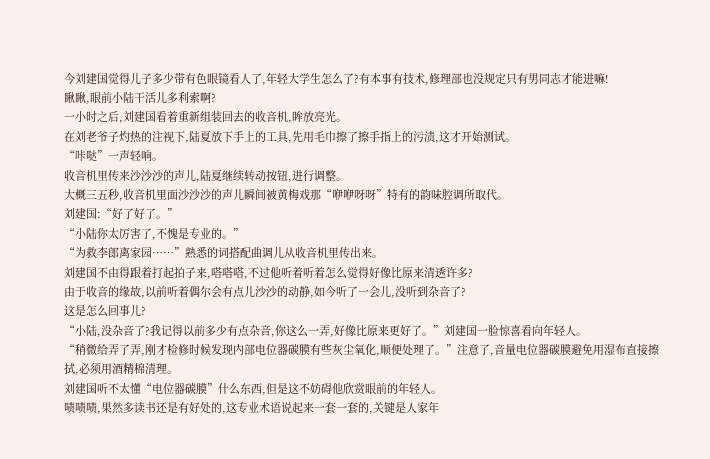今刘建国觉得儿子多少带有色眼镜看人了,年轻大学生怎么了?有本事有技术,修理部也没规定只有男同志才能进嘛!
瞅瞅,眼前小陆干活儿多利索啊?
一小时之后,刘建国看着重新组装回去的收音机,眸放亮光。
在刘老爷子灼热的注视下,陆夏放下手上的工具,先用毛巾擦了擦手指上的污渍,这才开始测试。
“咔哒”一声轻响。
收音机里传来沙沙沙的声儿,陆夏继续转动按钮,进行调整。
大概三五秒,收音机里面沙沙沙的声儿瞬间被黄梅戏那“咿咿呀呀”特有的韵味腔调所取代。
刘建国:“好了好了。”
“小陆你太厉害了,不愧是专业的。”
“为救李郎离家园……”熟悉的词搭配曲调儿从收音机里传出来。
刘建国不由得跟着打起拍子来,嗒嗒嗒,不过他听着听着怎么觉得好像比原来清透许多?
由于收音的缘故,以前听着偶尔会有点儿沙沙的动静,如今听了一会儿,没听到杂音了?
这是怎么回事儿?
“小陆,没杂音了?我记得以前多少有点杂音,你这么一弄,好像比原来更好了。”刘建国一脸惊喜看向年轻人。
“稍微给弄了弄,刚才检修时候发现内部电位器碳膜有些灰尘氧化,顺便处理了。”注意了,音量电位器碳膜避免用湿布直接擦拭,必须用酒精棉清理。
刘建国听不太懂“电位器碳膜”什么东西,但是这不妨碍他欣赏眼前的年轻人。
啧啧啧,果然多读书还是有好处的,这专业术语说起来一套一套的,关键是人家年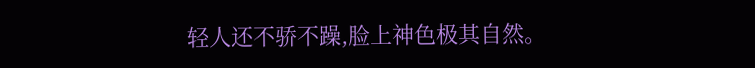轻人还不骄不躁,脸上神色极其自然。